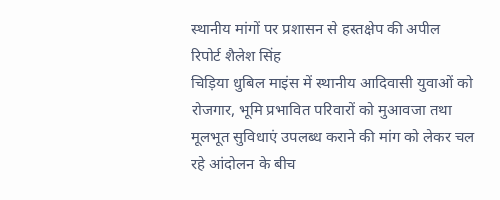स्थानीय मांगों पर प्रशासन से हस्तक्षेप की अपील
रिपोर्ट शैलेश सिंह
चिड़िया धुबिल माइंस में स्थानीय आदिवासी युवाओं को रोजगार, भूमि प्रभावित परिवारों को मुआवजा तथा मूलभूत सुविधाएं उपलब्ध कराने की मांग को लेकर चल रहे आंदोलन के बीच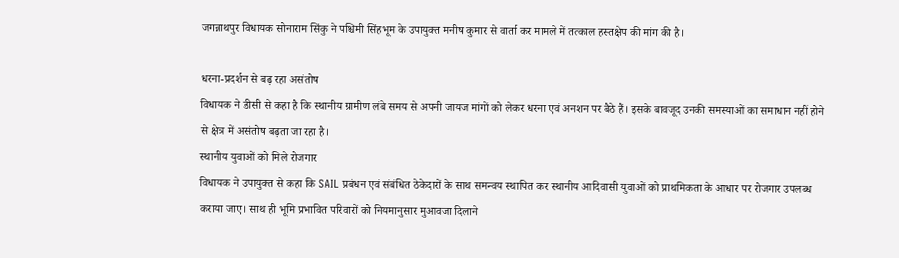जगन्नाथपुर विधायक सोनाराम सिंकु ने पश्चिमी सिंहभूम के उपायुक्त मनीष कुमार से वार्ता कर मामले में तत्काल हस्तक्षेप की मांग की है।

धरना-प्रदर्शन से बढ़ रहा असंतोष
विधायक ने डीसी से कहा है कि स्थानीय ग्रामीण लंबे समय से अपनी जायज मांगों को लेकर धरना एवं अनशन पर बैठे हैं। इसके बावजूद उनकी समस्याओं का समाधान नहीं होने से क्षेत्र में असंतोष बढ़ता जा रहा है।
स्थानीय युवाओं को मिले रोजगार
विधायक ने उपायुक्त से कहा कि SAIL प्रबंधन एवं संबंधित ठेकेदारों के साथ समन्वय स्थापित कर स्थानीय आदिवासी युवाओं को प्राथमिकता के आधार पर रोजगार उपलब्ध कराया जाए। साथ ही भूमि प्रभावित परिवारों को नियमानुसार मुआवजा दिलाने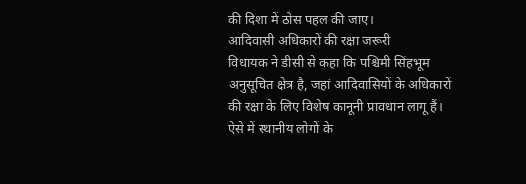की दिशा में ठोस पहल की जाए।
आदिवासी अधिकारों की रक्षा जरूरी
विधायक ने डीसी से कहा कि पश्चिमी सिंहभूम अनुसूचित क्षेत्र है, जहां आदिवासियों के अधिकारों की रक्षा के लिए विशेष कानूनी प्रावधान लागू हैं। ऐसे में स्थानीय लोगों के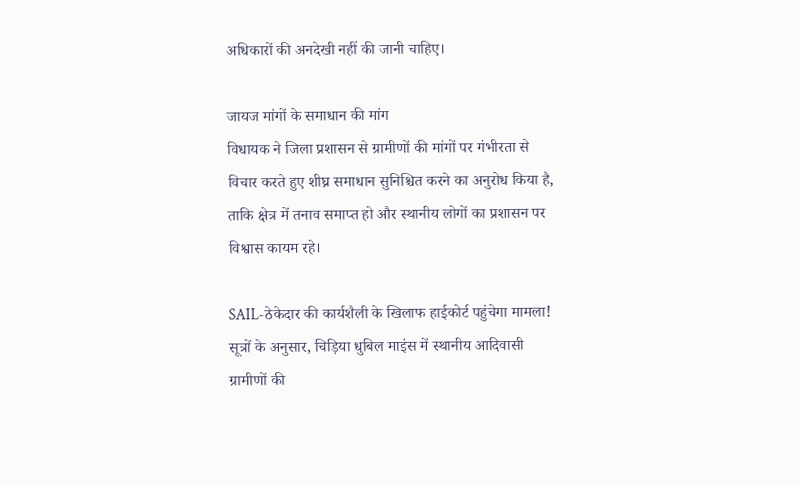अधिकारों की अनदेखी नहीं की जानी चाहिए।

जायज मांगों के समाधान की मांग
विधायक ने जिला प्रशासन से ग्रामीणों की मांगों पर गंभीरता से विचार करते हुए शीघ्र समाधान सुनिश्चित करने का अनुरोध किया है, ताकि क्षेत्र में तनाव समाप्त हो और स्थानीय लोगों का प्रशासन पर विश्वास कायम रहे।

SAIL-ठेकेदार की कार्यशैली के खिलाफ हाईकोर्ट पहुंचेगा मामला!
सूत्रों के अनुसार, चिड़िया धुबिल माइंस में स्थानीय आदिवासी ग्रामीणों की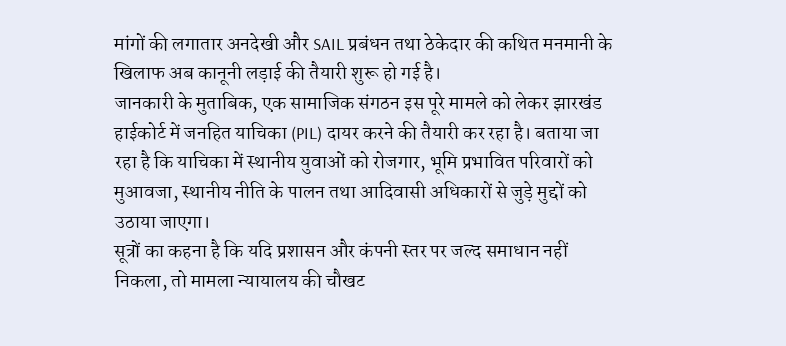मांगों की लगातार अनदेखी और SAIL प्रबंधन तथा ठेकेदार की कथित मनमानी के खिलाफ अब कानूनी लड़ाई की तैयारी शुरू हो गई है।
जानकारी के मुताबिक, एक सामाजिक संगठन इस पूरे मामले को लेकर झारखंड हाईकोर्ट में जनहित याचिका (PIL) दायर करने की तैयारी कर रहा है। बताया जा रहा है कि याचिका में स्थानीय युवाओं को रोजगार, भूमि प्रभावित परिवारों को मुआवजा, स्थानीय नीति के पालन तथा आदिवासी अधिकारों से जुड़े मुद्दों को उठाया जाएगा।
सूत्रों का कहना है कि यदि प्रशासन और कंपनी स्तर पर जल्द समाधान नहीं निकला, तो मामला न्यायालय की चौखट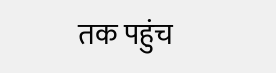तक पहुंच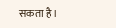सकता है।